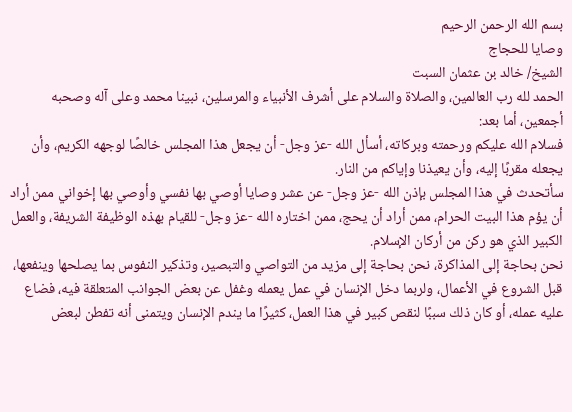بسم الله الرحمن الرحيم
وصايا للحجاج
الشيخ/ خالد بن عثمان السبت
الحمد لله رب العالمين، والصلاة والسلام على أشرف الأنبياء والمرسلين، نبينا محمد وعلى آله وصحبه أجمعين، أما بعد:
فسلام الله عليكم ورحمته وبركاته، أسأل الله -عز وجل- أن يجعل هذا المجلس خالصًا لوجهه الكريم، وأن يجعله مقربًا إليه، وأن يعيذنا وإياكم من النار.
سأتحدث في هذا المجلس بإذن الله -عز وجل- عن عشر وصايا أوصي بها نفسي وأوصي بها إخواني ممن أراد أن يؤم هذا البيت الحرام، ممن أراد أن يحج، ممن اختاره الله -عز وجل- للقيام بهذه الوظيفة الشريفة، والعمل الكبير الذي هو ركن من أركان الإسلام.
نحن بحاجة إلى المذاكرة، نحن بحاجة إلى مزيد من التواصي والتبصير، وتذكير النفوس بما يصلحها وينفعها، قبل الشروع في الأعمال، ولربما دخل الإنسان في عمل يعمله وغفل عن بعض الجوانب المتعلقة فيه، فضاع عليه عمله، أو كان ذلك سببًا لنقص كبير في هذا العمل، كثيرًا ما يندم الإنسان ويتمنى أنه تفطن لبعض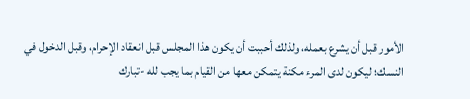الأمور قبل أن يشرع بعمله، ولذلك أحببت أن يكون هذا المجلس قبل انعقاد الإحرام، وقبل الدخول في النسك؛ ليكون لدى المرء مكنة يتمكن معها من القيام بما يجب لله -تبارك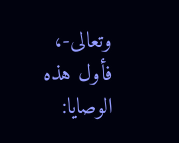وتعالى-، فأول هذه الوصايا: